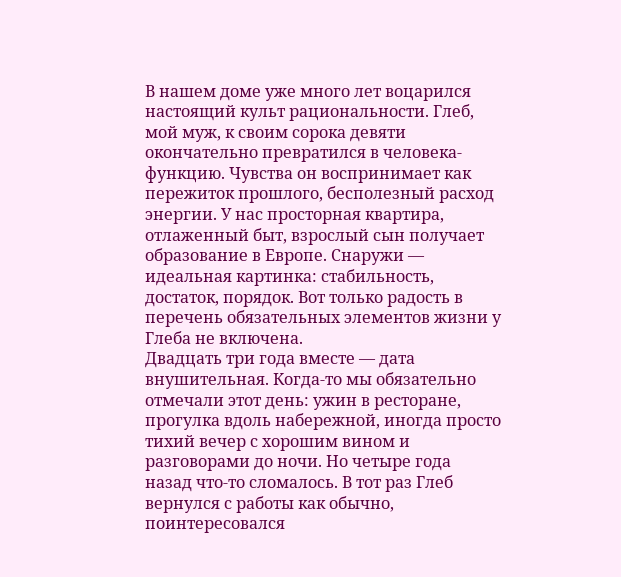В нашем доме уже много лет воцарился настоящий культ рациональности. Глеб, мой муж, к своим сорока девяти окончательно превратился в человека-функцию. Чувства он воспринимает как пережиток прошлого, бесполезный расход энергии. У нас просторная квартира, отлаженный быт, взрослый сын получает образование в Европе. Снаружи — идеальная картинка: стабильность, достаток, порядок. Вот только радость в перечень обязательных элементов жизни у Глеба не включена.
Двадцать три года вместе — дата внушительная. Когда-то мы обязательно отмечали этот день: ужин в ресторане, прогулка вдоль набережной, иногда просто тихий вечер с хорошим вином и разговорами до ночи. Но четыре года назад что-то сломалось. В тот раз Глеб вернулся с работы как обычно, поинтересовался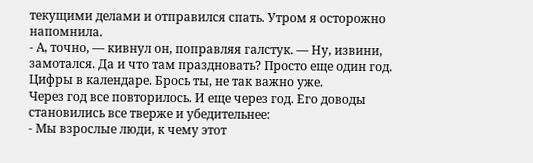текущими делами и отправился спать. Утром я осторожно напомнила.
- А, точно, — кивнул он, поправляя галстук. — Ну, извини, замотался. Да и что там праздновать? Просто еще один год. Цифры в календаре. Брось ты, не так важно уже.
Через год все повторилось. И еще через год. Его доводы становились все тверже и убедительнее:
- Мы взрослые люди, к чему этот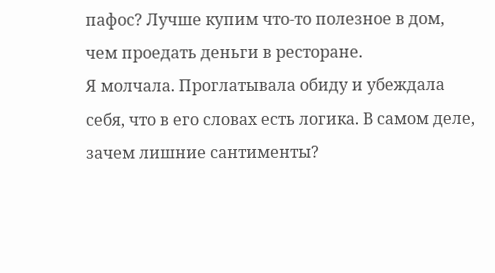пафос? Лучше купим что-то полезное в дом, чем проедать деньги в ресторане.
Я молчала. Проглатывала обиду и убеждала себя, что в его словах есть логика. В самом деле, зачем лишние сантименты?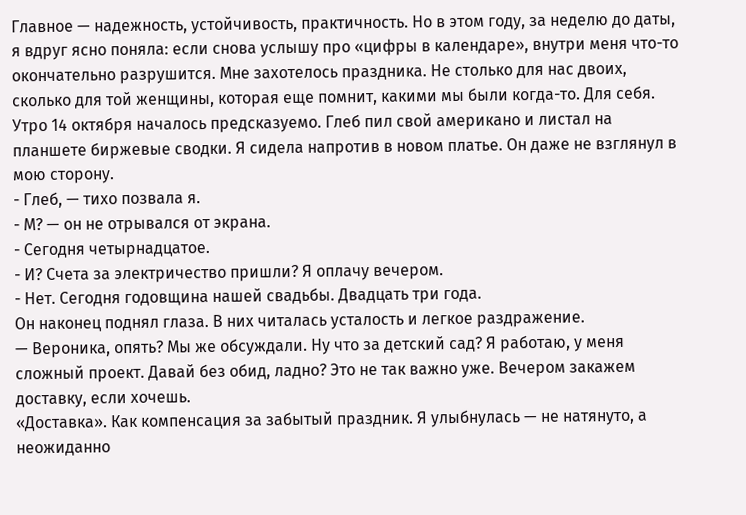Главное — надежность, устойчивость, практичность. Но в этом году, за неделю до даты, я вдруг ясно поняла: если снова услышу про «цифры в календаре», внутри меня что-то окончательно разрушится. Мне захотелось праздника. Не столько для нас двоих, сколько для той женщины, которая еще помнит, какими мы были когда-то. Для себя.
Утро 14 октября началось предсказуемо. Глеб пил свой американо и листал на планшете биржевые сводки. Я сидела напротив в новом платье. Он даже не взглянул в мою сторону.
- Глеб, — тихо позвала я.
- М? — он не отрывался от экрана.
- Сегодня четырнадцатое.
- И? Счета за электричество пришли? Я оплачу вечером.
- Нет. Сегодня годовщина нашей свадьбы. Двадцать три года.
Он наконец поднял глаза. В них читалась усталость и легкое раздражение.
— Вероника, опять? Мы же обсуждали. Ну что за детский сад? Я работаю, у меня сложный проект. Давай без обид, ладно? Это не так важно уже. Вечером закажем доставку, если хочешь.
«Доставка». Как компенсация за забытый праздник. Я улыбнулась — не натянуто, а неожиданно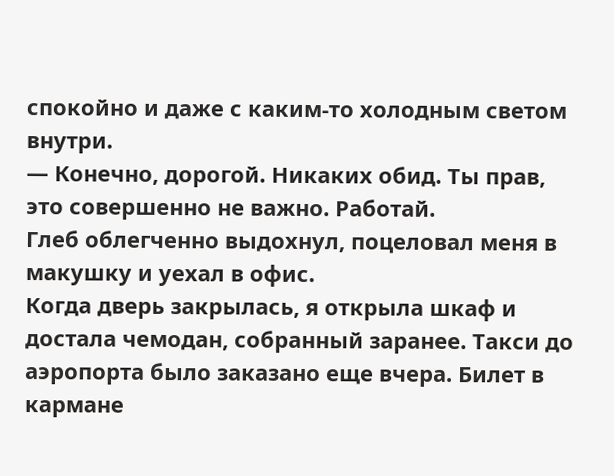спокойно и даже с каким-то холодным светом внутри.
— Конечно, дорогой. Никаких обид. Ты прав, это совершенно не важно. Работай.
Глеб облегченно выдохнул, поцеловал меня в макушку и уехал в офис.
Когда дверь закрылась, я открыла шкаф и достала чемодан, собранный заранее. Такси до аэропорта было заказано еще вчера. Билет в кармане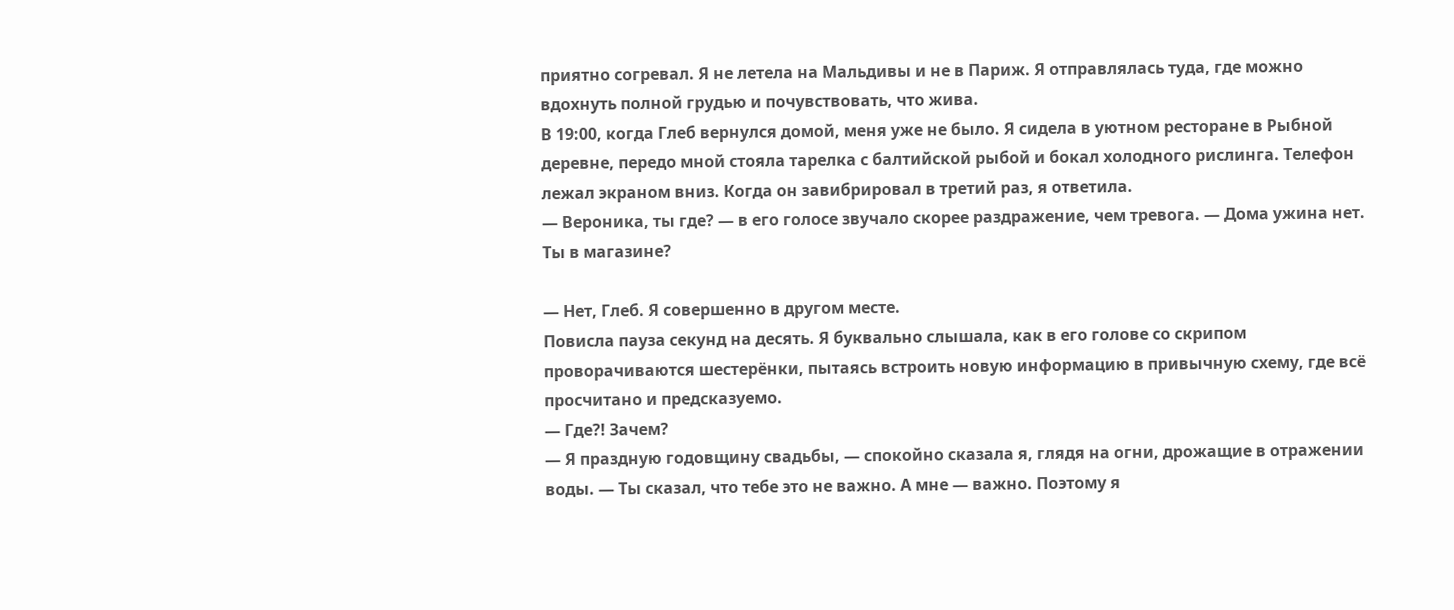приятно согревал. Я не летела на Мальдивы и не в Париж. Я отправлялась туда, где можно вдохнуть полной грудью и почувствовать, что жива.
В 19:00, когда Глеб вернулся домой, меня уже не было. Я сидела в уютном ресторане в Рыбной деревне, передо мной стояла тарелка с балтийской рыбой и бокал холодного рислинга. Телефон лежал экраном вниз. Когда он завибрировал в третий раз, я ответила.
— Вероника, ты где? — в его голосе звучало скорее раздражение, чем тревога. — Дома ужина нет. Ты в магазине?

— Нет, Глеб. Я совершенно в другом месте.
Повисла пауза секунд на десять. Я буквально слышала, как в его голове со скрипом проворачиваются шестерёнки, пытаясь встроить новую информацию в привычную схему, где всё просчитано и предсказуемо.
— Где?! Зачем?
— Я праздную годовщину свадьбы, — спокойно сказала я, глядя на огни, дрожащие в отражении воды. — Ты сказал, что тебе это не важно. А мне — важно. Поэтому я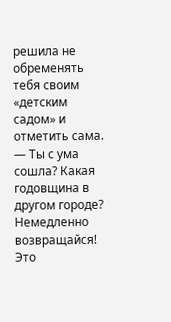решила не обременять тебя своим «детским садом» и отметить сама.
— Ты с ума сошла? Какая годовщина в другом городе? Немедленно возвращайся! Это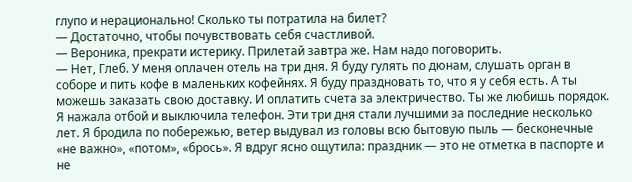глупо и нерационально! Сколько ты потратила на билет?
— Достаточно, чтобы почувствовать себя счастливой.
— Вероника, прекрати истерику. Прилетай завтра же. Нам надо поговорить.
— Нет, Глеб. У меня оплачен отель на три дня. Я буду гулять по дюнам, слушать орган в соборе и пить кофе в маленьких кофейнях. Я буду праздновать то, что я у себя есть. А ты можешь заказать свою доставку. И оплатить счета за электричество. Ты же любишь порядок.
Я нажала отбой и выключила телефон. Эти три дня стали лучшими за последние несколько лет. Я бродила по побережью, ветер выдувал из головы всю бытовую пыль — бесконечные «не важно», «потом», «брось». Я вдруг ясно ощутила: праздник — это не отметка в паспорте и не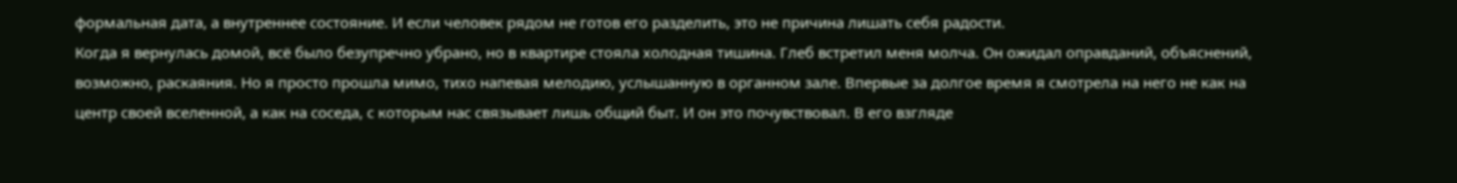формальная дата, а внутреннее состояние. И если человек рядом не готов его разделить, это не причина лишать себя радости.
Когда я вернулась домой, всё было безупречно убрано, но в квартире стояла холодная тишина. Глеб встретил меня молча. Он ожидал оправданий, объяснений, возможно, раскаяния. Но я просто прошла мимо, тихо напевая мелодию, услышанную в органном зале. Впервые за долгое время я смотрела на него не как на центр своей вселенной, а как на соседа, с которым нас связывает лишь общий быт. И он это почувствовал. В его взгляде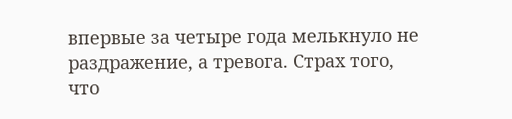впервые за четыре года мелькнуло не раздражение, а тревога. Страх того, что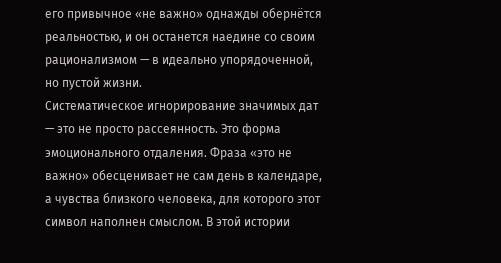его привычное «не важно» однажды обернётся реальностью, и он останется наедине со своим рационализмом — в идеально упорядоченной, но пустой жизни.
Систематическое игнорирование значимых дат — это не просто рассеянность. Это форма эмоционального отдаления. Фраза «это не важно» обесценивает не сам день в календаре, а чувства близкого человека, для которого этот символ наполнен смыслом. В этой истории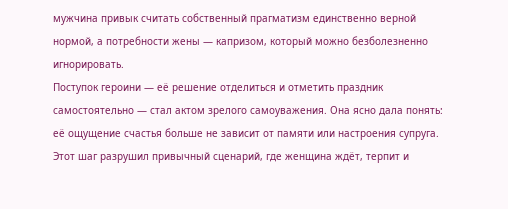мужчина привык считать собственный прагматизм единственно верной нормой, а потребности жены — капризом, который можно безболезненно игнорировать.
Поступок героини — её решение отделиться и отметить праздник самостоятельно — стал актом зрелого самоуважения. Она ясно дала понять: её ощущение счастья больше не зависит от памяти или настроения супруга. Этот шаг разрушил привычный сценарий, где женщина ждёт, терпит и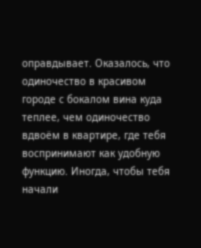оправдывает. Оказалось, что одиночество в красивом городе с бокалом вина куда теплее, чем одиночество вдвоём в квартире, где тебя воспринимают как удобную функцию. Иногда, чтобы тебя начали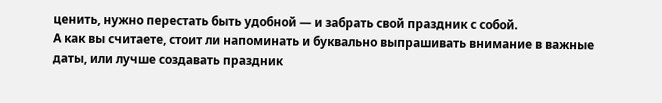ценить, нужно перестать быть удобной — и забрать свой праздник с собой.
А как вы считаете, стоит ли напоминать и буквально выпрашивать внимание в важные даты, или лучше создавать праздник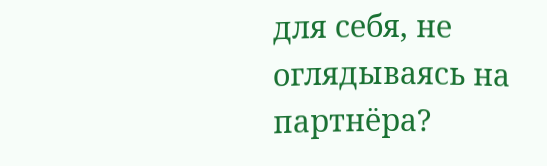для себя, не оглядываясь на партнёра?